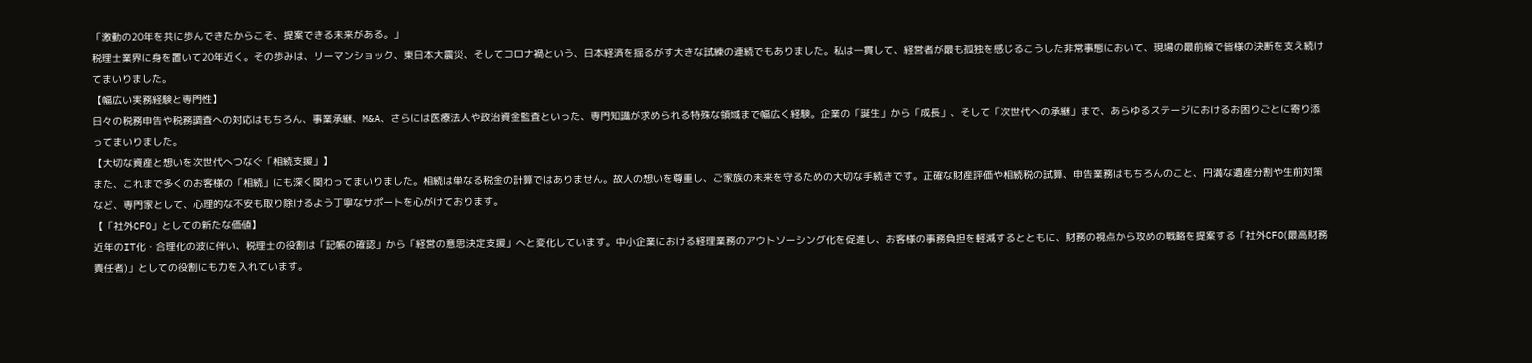「激動の20年を共に歩んできたからこそ、提案できる未来がある。」
税理士業界に身を置いて20年近く。その歩みは、リーマンショック、東日本大震災、そしてコロナ禍という、日本経済を揺るがす大きな試練の連続でもありました。私は一貫して、経営者が最も孤独を感じるこうした非常事態において、現場の最前線で皆様の決断を支え続けてまいりました。
【幅広い実務経験と専門性】
日々の税務申告や税務調査への対応はもちろん、事業承継、M&A、さらには医療法人や政治資金監査といった、専門知識が求められる特殊な領域まで幅広く経験。企業の「誕生」から「成長」、そして「次世代への承継」まで、あらゆるステージにおけるお困りごとに寄り添ってまいりました。
【大切な資産と想いを次世代へつなぐ「相続支援」】
また、これまで多くのお客様の「相続」にも深く関わってまいりました。相続は単なる税金の計算ではありません。故人の想いを尊重し、ご家族の未来を守るための大切な手続きです。正確な財産評価や相続税の試算、申告業務はもちろんのこと、円満な遺産分割や生前対策など、専門家として、心理的な不安も取り除けるよう丁寧なサポートを心がけております。
【「社外CFO」としての新たな価値】
近年のIT化・合理化の波に伴い、税理士の役割は「記帳の確認」から「経営の意思決定支援」へと変化しています。中小企業における経理業務のアウトソーシング化を促進し、お客様の事務負担を軽減するとともに、財務の視点から攻めの戦略を提案する「社外CFO(最高財務責任者)」としての役割にも力を入れています。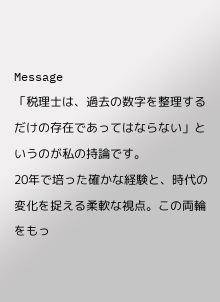Message
「税理士は、過去の数字を整理するだけの存在であってはならない」というのが私の持論です。
20年で培った確かな経験と、時代の変化を捉える柔軟な視点。この両輪をもっ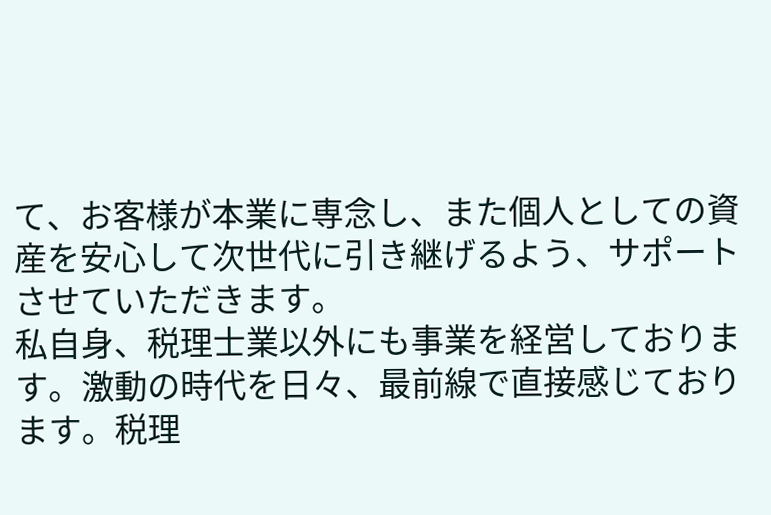て、お客様が本業に専念し、また個人としての資産を安心して次世代に引き継げるよう、サポートさせていただきます。
私自身、税理士業以外にも事業を経営しております。激動の時代を日々、最前線で直接感じております。税理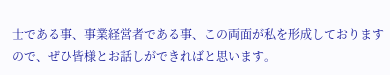士である事、事業経営者である事、この両面が私を形成しておりますので、ぜひ皆様とお話しができればと思います。